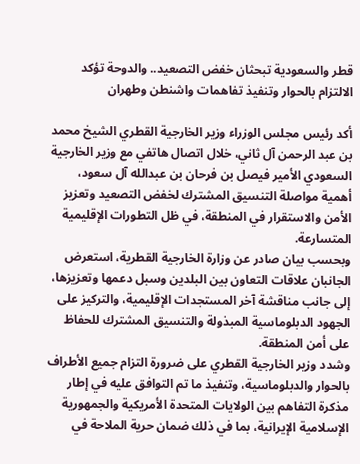قطر والسعودية تبحثان خفض التصعيد.. والدوحة تؤكد الالتزام بالحوار وتنفيذ تفاهمات واشنطن وطهران

أكد رئيس مجلس الوزراء وزير الخارجية القطري الشيخ محمد بن عبد الرحمن آل ثاني، خلال اتصال هاتفي مع وزير الخارجية السعودي الأمير فيصل بن فرحان بن عبدالله آل سعود، أهمية مواصلة التنسيق المشترك لخفض التصعيد وتعزيز الأمن والاستقرار في المنطقة، في ظل التطورات الإقليمية المتسارعة.
وبحسب بيان صادر عن وزارة الخارجية القطرية، استعرض الجانبان علاقات التعاون بين البلدين وسبل دعمها وتعزيزها، إلى جانب مناقشة آخر المستجدات الإقليمية، والتركيز على الجهود الدبلوماسية المبذولة والتنسيق المشترك للحفاظ على أمن المنطقة.
وشدد وزير الخارجية القطري على ضرورة التزام جميع الأطراف بالحوار والدبلوماسية، وتنفيذ ما تم التوافق عليه في إطار مذكرة التفاهم بين الولايات المتحدة الأمريكية والجمهورية الإسلامية الإيرانية، بما في ذلك ضمان حرية الملاحة في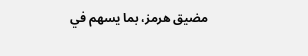مضيق هرمز، بما يسهم في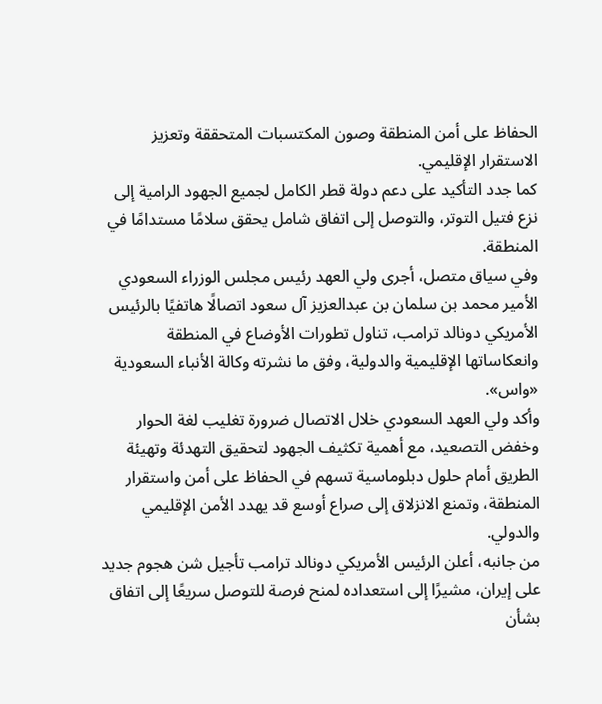الحفاظ على أمن المنطقة وصون المكتسبات المتحققة وتعزيز الاستقرار الإقليمي.
كما جدد التأكيد على دعم دولة قطر الكامل لجميع الجهود الرامية إلى نزع فتيل التوتر، والتوصل إلى اتفاق شامل يحقق سلامًا مستدامًا في المنطقة.
وفي سياق متصل، أجرى ولي العهد رئيس مجلس الوزراء السعودي الأمير محمد بن سلمان بن عبدالعزيز آل سعود اتصالًا هاتفيًا بالرئيس الأمريكي دونالد ترامب، تناول تطورات الأوضاع في المنطقة وانعكاساتها الإقليمية والدولية، وفق ما نشرته وكالة الأنباء السعودية «واس».
وأكد ولي العهد السعودي خلال الاتصال ضرورة تغليب لغة الحوار وخفض التصعيد، مع أهمية تكثيف الجهود لتحقيق التهدئة وتهيئة الطريق أمام حلول دبلوماسية تسهم في الحفاظ على أمن واستقرار المنطقة، وتمنع الانزلاق إلى صراع أوسع قد يهدد الأمن الإقليمي والدولي.
من جانبه، أعلن الرئيس الأمريكي دونالد ترامب تأجيل شن هجوم جديد على إيران، مشيرًا إلى استعداده لمنح فرصة للتوصل سريعًا إلى اتفاق بشأن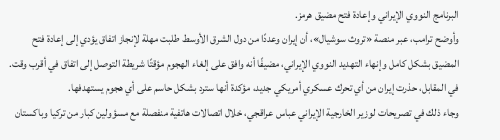البرنامج النووي الإيراني وإعادة فتح مضيق هرمز.
وأوضح ترامب، عبر منصة «تروث سوشيال»، أن إيران وعددًا من دول الشرق الأوسط طلبت مهلة لإنجاز اتفاق يؤدي إلى إعادة فتح المضيق بشكل كامل وإنهاء التهديد النووي الإيراني، مضيفًا أنه وافق على إلغاء الهجوم مؤقتًا شريطة التوصل إلى اتفاق في أقرب وقت.
في المقابل، حذرت إيران من أي تحرك عسكري أمريكي جديد، مؤكدة أنها سترد بشكل حاسم على أي هجوم يستهدفها.
وجاء ذلك في تصريحات لوزير الخارجية الإيراني عباس عراقجي، خلال اتصالات هاتفية منفصلة مع مسؤولين كبار من تركيا وباكستان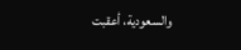والسعودية، أعقبت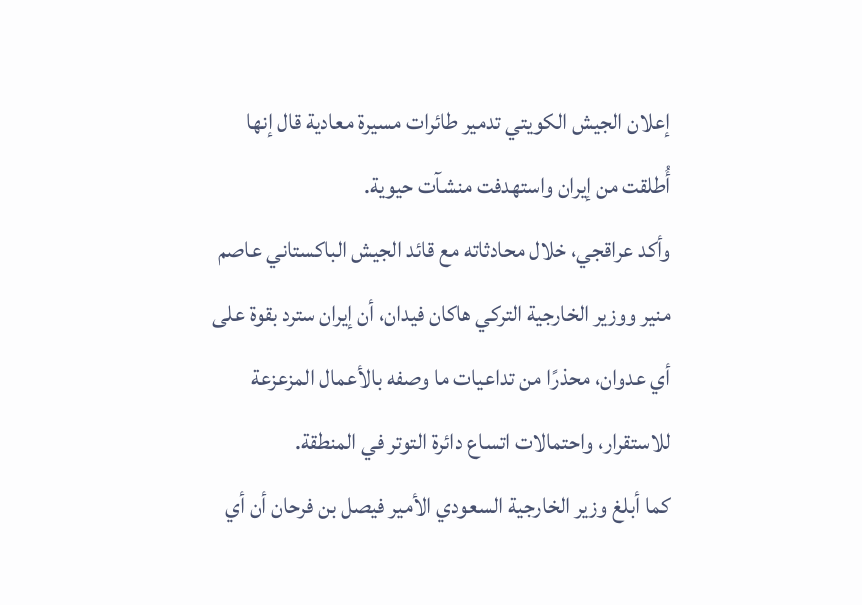إعلان الجيش الكويتي تدمير طائرات مسيرة معادية قال إنها أُطلقت من إيران واستهدفت منشآت حيوية.
وأكد عراقجي، خلال محادثاته مع قائد الجيش الباكستاني عاصم منير ووزير الخارجية التركي هاكان فيدان، أن إيران سترد بقوة على أي عدوان، محذرًا من تداعيات ما وصفه بالأعمال المزعزعة للاستقرار، واحتمالات اتساع دائرة التوتر في المنطقة.
كما أبلغ وزير الخارجية السعودي الأمير فيصل بن فرحان أن أي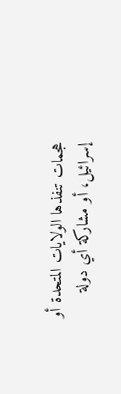هجمات تنفذها الولايات المتحدة أو إسرائيل، أو مشاركة أي دولة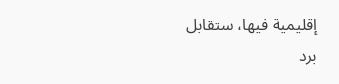إقليمية فيها، ستقابل برد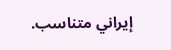إيراني متناسب.